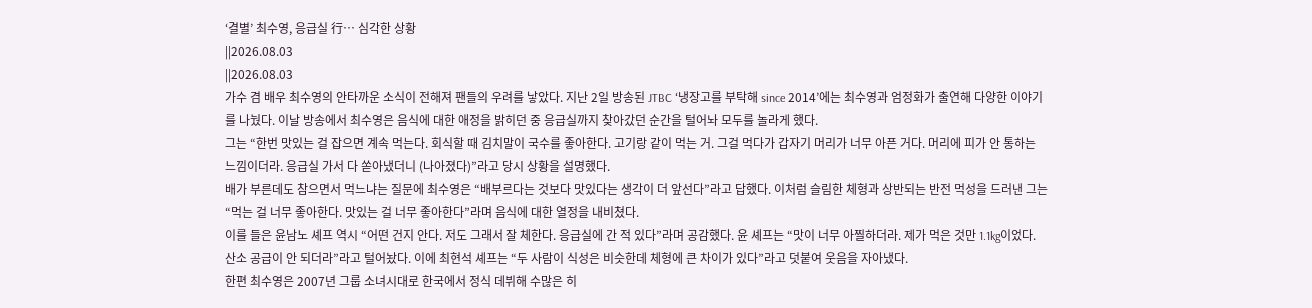‘결별’ 최수영, 응급실 行… 심각한 상황
||2026.08.03
||2026.08.03
가수 겸 배우 최수영의 안타까운 소식이 전해져 팬들의 우려를 낳았다. 지난 2일 방송된 JTBC ‘냉장고를 부탁해 since 2014’에는 최수영과 엄정화가 출연해 다양한 이야기를 나눴다. 이날 방송에서 최수영은 음식에 대한 애정을 밝히던 중 응급실까지 찾아갔던 순간을 털어놔 모두를 놀라게 했다.
그는 “한번 맛있는 걸 잡으면 계속 먹는다. 회식할 때 김치말이 국수를 좋아한다. 고기랑 같이 먹는 거. 그걸 먹다가 갑자기 머리가 너무 아픈 거다. 머리에 피가 안 통하는 느낌이더라. 응급실 가서 다 쏟아냈더니 (나아졌다)”라고 당시 상황을 설명했다.
배가 부른데도 참으면서 먹느냐는 질문에 최수영은 “배부르다는 것보다 맛있다는 생각이 더 앞선다”라고 답했다. 이처럼 슬림한 체형과 상반되는 반전 먹성을 드러낸 그는 “먹는 걸 너무 좋아한다. 맛있는 걸 너무 좋아한다”라며 음식에 대한 열정을 내비쳤다.
이를 들은 윤남노 셰프 역시 “어떤 건지 안다. 저도 그래서 잘 체한다. 응급실에 간 적 있다”라며 공감했다. 윤 셰프는 “맛이 너무 아찔하더라. 제가 먹은 것만 1.1kg이었다. 산소 공급이 안 되더라”라고 털어놨다. 이에 최현석 셰프는 “두 사람이 식성은 비슷한데 체형에 큰 차이가 있다”라고 덧붙여 웃음을 자아냈다.
한편 최수영은 2007년 그룹 소녀시대로 한국에서 정식 데뷔해 수많은 히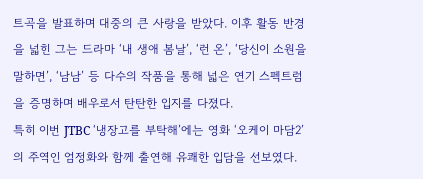트곡을 발표하며 대중의 큰 사랑을 받았다. 이후 활동 반경을 넓힌 그는 드라마 ‘내 생애 봄날’, ‘런 온’, ‘당신이 소원을 말하면’, ‘남남’ 등 다수의 작품을 통해 넓은 연기 스펙트럼을 증명하며 배우로서 탄탄한 입지를 다졌다.
특히 이번 JTBC ‘냉장고를 부탁해’에는 영화 ‘오케이 마담2’의 주역인 엄정화와 함께 출연해 유쾌한 입담을 선보였다.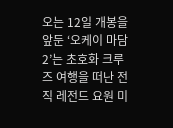오는 12일 개봉을 앞둔 ‘오케이 마담2’는 초호화 크루즈 여행을 떠난 전직 레전드 요원 미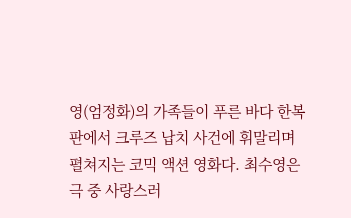영(엄정화)의 가족들이 푸른 바다 한복판에서 크루즈 납치 사건에 휘말리며 펼쳐지는 코믹 액션 영화다. 최수영은 극 중 사랑스러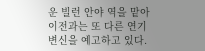운 빌런 안야 역을 맡아 이전과는 또 다른 연기 변신을 예고하고 있다.